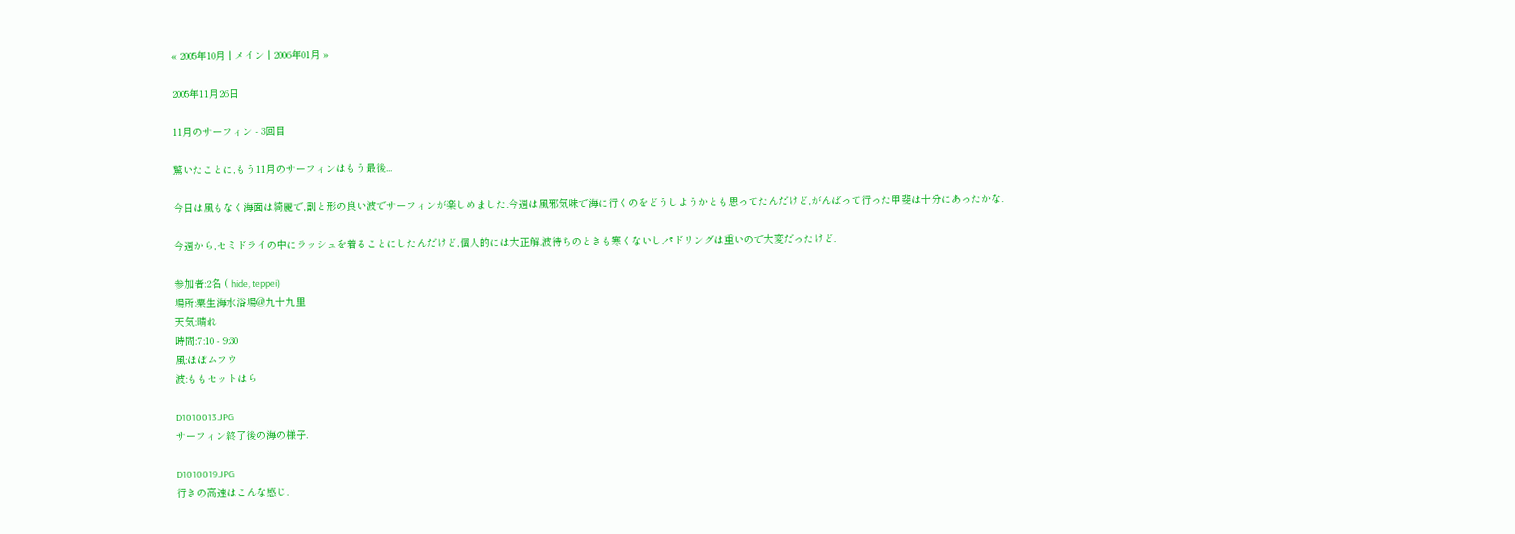« 2005年10月 | メイン | 2006年01月 »

2005年11月26日

11月のサーフィン - 3回目

驚いたことに,もう11月のサーフィンはもう最後...

今日は風もなく海面は綺麗で,割と形の良い波でサーフィンが楽しめました.今週は風邪気味で海に行くのをどうしようかとも思ってたんだけど,がんばって行った甲斐は十分にあったかな.

今週から,セミドライの中にラッシュを着ることにしたんだけど,個人的には大正解.波待ちのときも寒くないし.パドリングは重いので大変だったけど.

参加者:2名 ( hide, teppei)
場所:粟生海水浴場@九十九里
天気:晴れ
時間:7:10 - 9:30
風:ほぼムフウ
波:ももセットはら

D1010013.JPG
サーフィン終了後の海の様子.

D1010019.JPG
行きの高速はこんな感じ.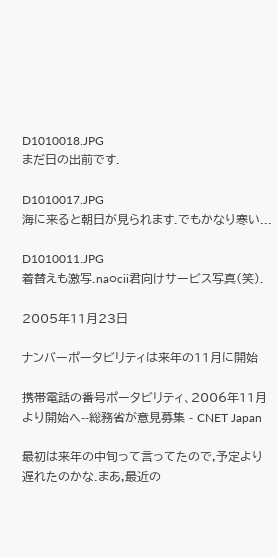D1010018.JPG
まだ日の出前です.

D1010017.JPG
海に来ると朝日が見られます.でもかなり寒い...

D1010011.JPG
着替えも激写.na○cii君向けサービス写真(笑).

2005年11月23日

ナンバーポータビリティは来年の11月に開始

携帯電話の番号ポータビリティ、2006年11月より開始へ--総務省が意見募集 - CNET Japan

最初は来年の中旬って言ってたので,予定より遅れたのかな.まあ,最近の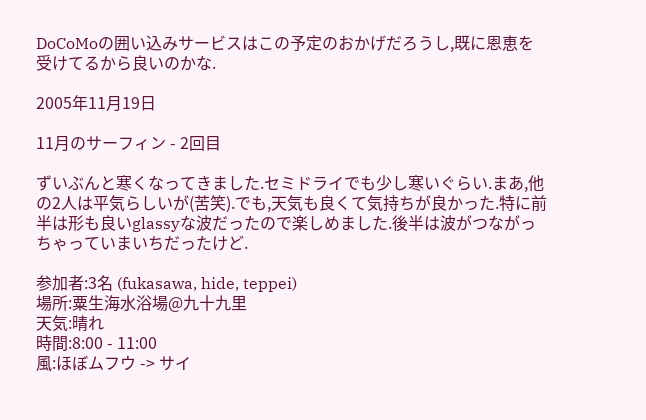DoCoMoの囲い込みサービスはこの予定のおかげだろうし,既に恩恵を受けてるから良いのかな.

2005年11月19日

11月のサーフィン - 2回目

ずいぶんと寒くなってきました.セミドライでも少し寒いぐらい.まあ,他の2人は平気らしいが(苦笑).でも,天気も良くて気持ちが良かった.特に前半は形も良いglassyな波だったので楽しめました.後半は波がつながっちゃっていまいちだったけど.

参加者:3名 (fukasawa, hide, teppei)
場所:粟生海水浴場@九十九里
天気:晴れ
時間:8:00 - 11:00
風:ほぼムフウ -> サイ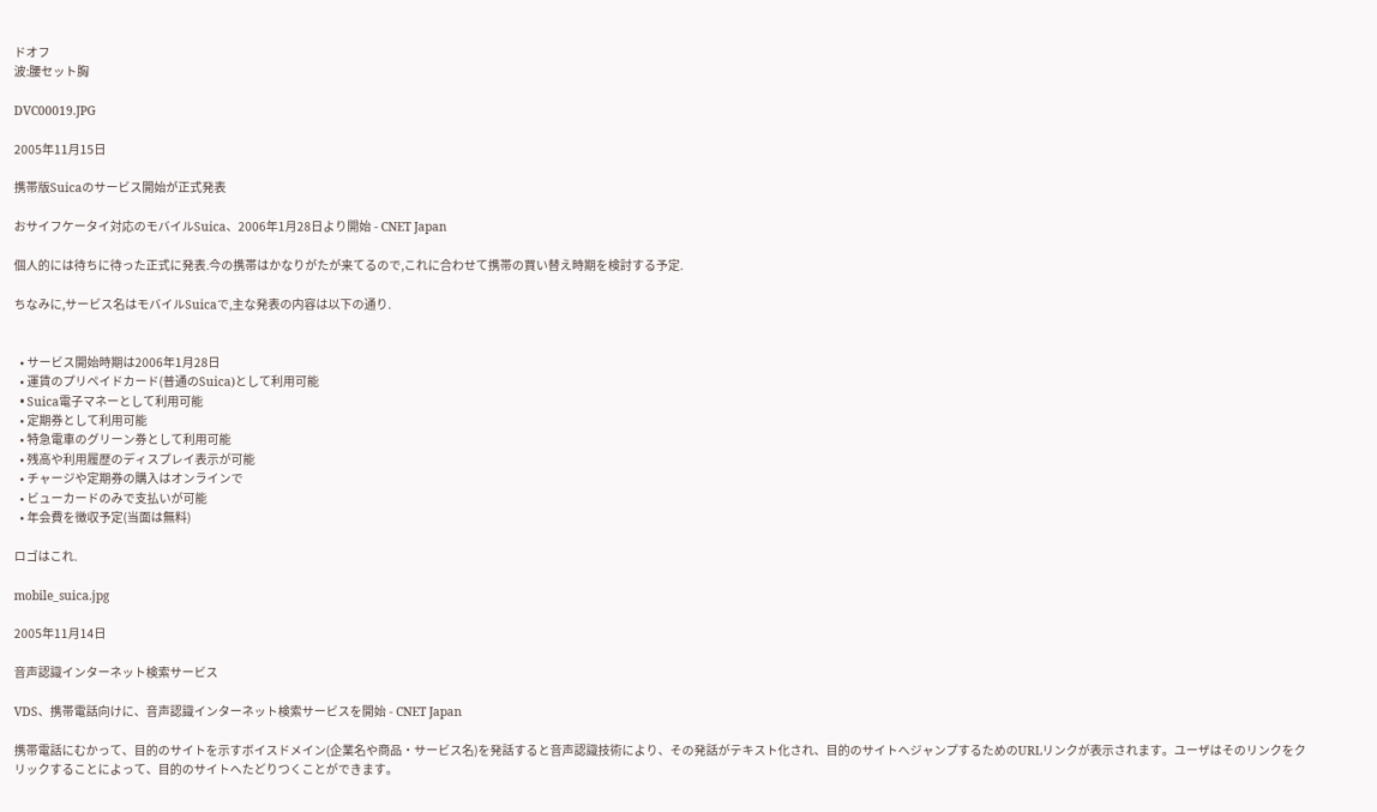ドオフ
波:腰セット胸

DVC00019.JPG

2005年11月15日

携帯版Suicaのサービス開始が正式発表

おサイフケータイ対応のモバイルSuica、2006年1月28日より開始 - CNET Japan

個人的には待ちに待った正式に発表.今の携帯はかなりがたが来てるので,これに合わせて携帯の買い替え時期を検討する予定.

ちなみに,サービス名はモバイルSuicaで,主な発表の内容は以下の通り.


  • サービス開始時期は2006年1月28日
  • 運賃のプリペイドカード(普通のSuica)として利用可能
  • Suica電子マネーとして利用可能
  • 定期券として利用可能
  • 特急電車のグリーン券として利用可能
  • 残高や利用履歴のディスプレイ表示が可能
  • チャージや定期券の購入はオンラインで
  • ビューカードのみで支払いが可能
  • 年会費を徴収予定(当面は無料)

ロゴはこれ.

mobile_suica.jpg

2005年11月14日

音声認識インターネット検索サービス

VDS、携帯電話向けに、音声認識インターネット検索サービスを開始 - CNET Japan

携帯電話にむかって、目的のサイトを示すボイスドメイン(企業名や商品・サービス名)を発話すると音声認識技術により、その発話がテキスト化され、目的のサイトへジャンプするためのURLリンクが表示されます。ユーザはそのリンクをクリックすることによって、目的のサイトへたどりつくことができます。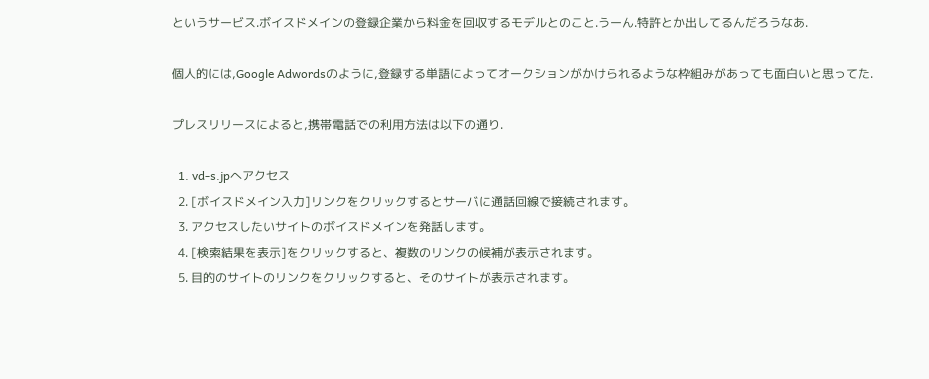というサービス.ボイスドメインの登録企業から料金を回収するモデルとのこと.うーん.特許とか出してるんだろうなあ.

個人的には,Google Adwordsのように,登録する単語によってオークションがかけられるような枠組みがあっても面白いと思ってた.

プレスリリースによると,携帯電話での利用方法は以下の通り.

  1. vd-s.jpへアクセス
  2. [ボイスドメイン入力]リンクをクリックするとサーバに通話回線で接続されます。
  3. アクセスしたいサイトのボイスドメインを発話します。
  4. [検索結果を表示]をクリックすると、複数のリンクの候補が表示されます。
  5. 目的のサイトのリンクをクリックすると、そのサイトが表示されます。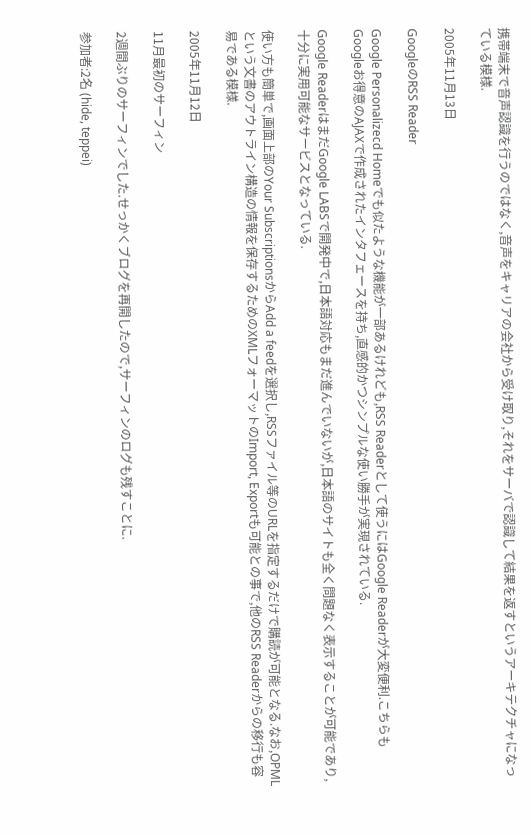携帯端末で音声認識を行うのではなく,音声をキャリアの会社から受け取り,それをサーバで認識して結果を返すというアーキテクチャになっている模様.

2005年11月13日

GoogleのRSS Reader

Google Personalizecd Homeでも似たような機能が一部あるけれども,RSS Readerとして使うにはGoogle Readerが大変便利.こちらもGoogleお得意のAJAXで作成されたインタフェースを持ち,直感的かつシンプルな使い勝手が実現されている.

Google ReaderはまだGoogle LABSで開発中で,日本語対応もまだ進んでいないが,日本語のサイトも全く問題なく表示することが可能であり,十分に実用可能なサービスとなっている.

使い方も簡単で,画面上部のYour SubscriptionsからAdd a feedを選択し,RSSファイル等のURLを指定するだけで購読が可能となる.なお,OPMLという文書のアウトライン構造の情報を保存するためのXMLフォーマットのImport, Exportも可能との事で,他のRSS Readerからの移行も容易である模様.

2005年11月12日

11月最初のサーフィン

2週間ぶりのサーフィンでした.せっかくブログを再開したので,サーフィンのログも残すことに.

参加者:2名 (hide, teppei)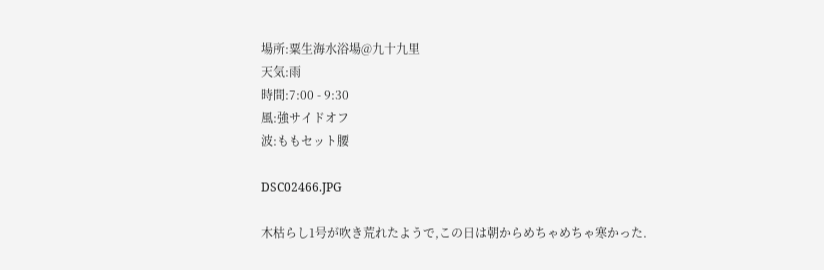場所:粟生海水浴場@九十九里
天気:雨
時間:7:00 - 9:30
風:強サイドオフ
波:ももセット腰

DSC02466.JPG

木枯らし1号が吹き荒れたようで,この日は朝からめちゃめちゃ寒かった.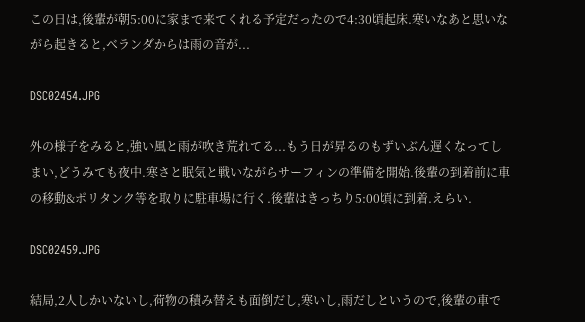この日は,後輩が朝5:00に家まで来てくれる予定だったので4:30頃起床.寒いなあと思いながら起きると,ベランダからは雨の音が...

DSC02454.JPG

外の様子をみると,強い風と雨が吹き荒れてる...もう日が昇るのもずいぶん遅くなってしまい,どうみても夜中.寒さと眠気と戦いながらサーフィンの準備を開始.後輩の到着前に車の移動&ポリタンク等を取りに駐車場に行く.後輩はきっちり5:00頃に到着.えらい.

DSC02459.JPG

結局,2人しかいないし,荷物の積み替えも面倒だし,寒いし,雨だしというので,後輩の車で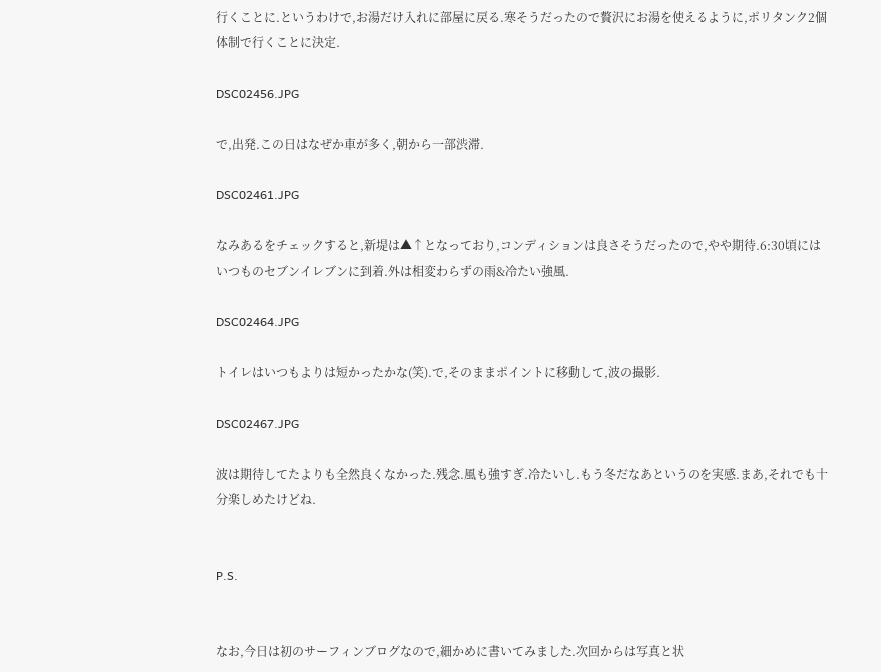行くことに.というわけで,お湯だけ入れに部屋に戻る.寒そうだったので贅沢にお湯を使えるように,ポリタンク2個体制で行くことに決定.

DSC02456.JPG

で,出発.この日はなぜか車が多く,朝から一部渋滞.

DSC02461.JPG

なみあるをチェックすると,新堤は▲↑となっており,コンディションは良さそうだったので,やや期待.6:30頃にはいつものセブンイレブンに到着.外は相変わらずの雨&冷たい強風.

DSC02464.JPG

トイレはいつもよりは短かったかな(笑).で,そのままポイントに移動して,波の撮影.

DSC02467.JPG

波は期待してたよりも全然良くなかった.残念.風も強すぎ.冷たいし.もう冬だなあというのを実感.まあ,それでも十分楽しめたけどね.


P.S.


なお,今日は初のサーフィンブログなので,細かめに書いてみました.次回からは写真と状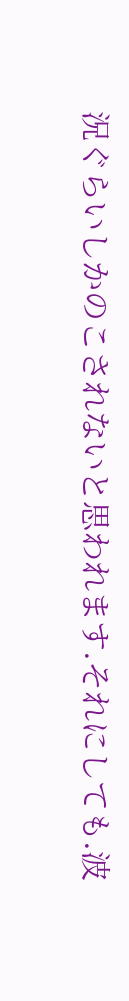況ぐらいしかのこされないと思われます.それにしても.波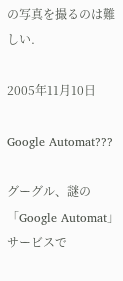の写真を撮るのは難しい.

2005年11月10日

Google Automat???

グーグル、謎の「Google Automat」サービスで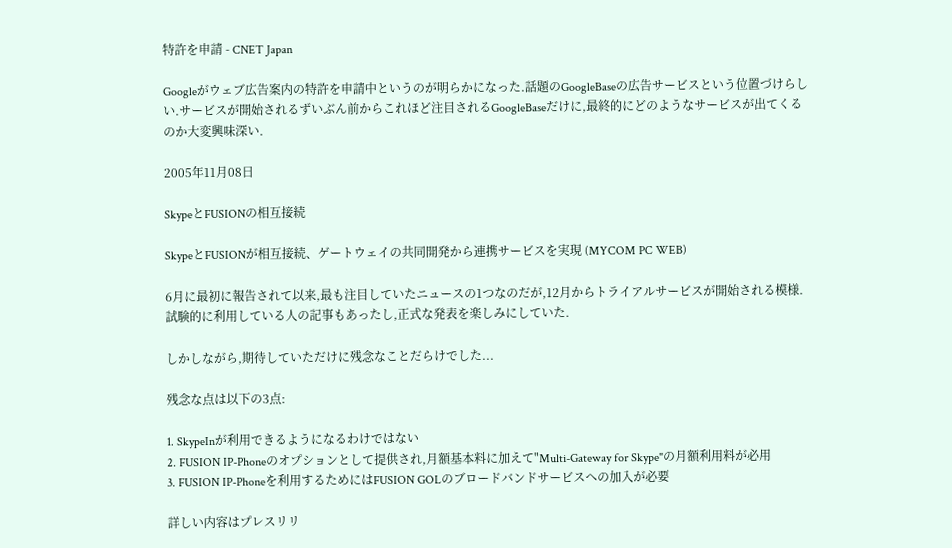特許を申請 - CNET Japan

Googleがウェブ広告案内の特許を申請中というのが明らかになった.話題のGoogleBaseの広告サービスという位置づけらしい.サービスが開始されるずいぶん前からこれほど注目されるGoogleBaseだけに,最終的にどのようなサービスが出てくるのか大変興味深い.

2005年11月08日

SkypeとFUSIONの相互接続

SkypeとFUSIONが相互接続、ゲートウェイの共同開発から連携サービスを実現 (MYCOM PC WEB)

6月に最初に報告されて以来,最も注目していたニュースの1つなのだが,12月からトライアルサービスが開始される模様.試験的に利用している人の記事もあったし,正式な発表を楽しみにしていた.

しかしながら,期待していただけに残念なことだらけでした...

残念な点は以下の3点:

1. SkypeInが利用できるようになるわけではない
2. FUSION IP-Phoneのオプションとして提供され,月額基本料に加えて"Multi-Gateway for Skype"の月額利用料が必用
3. FUSION IP-Phoneを利用するためにはFUSION GOLのブロードバンドサービスへの加入が必要

詳しい内容はプレスリリ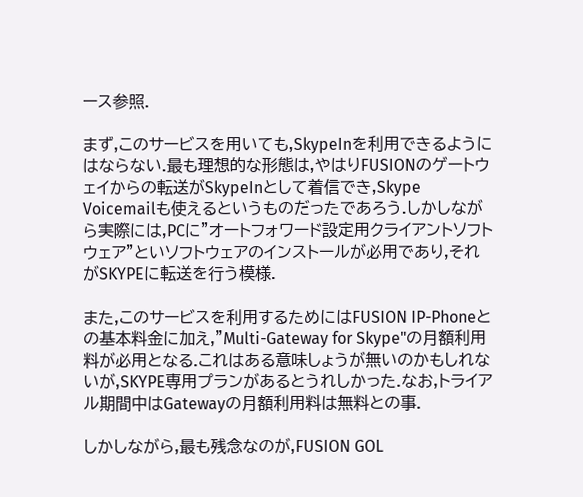ース参照.

まず,このサービスを用いても,SkypeInを利用できるようにはならない.最も理想的な形態は,やはりFUSIONのゲートウェイからの転送がSkypeInとして着信でき,Skype Voicemailも使えるというものだったであろう.しかしながら実際には,PCに"オートフォワード設定用クライアントソフトウェア"といソフトウェアのインストールが必用であり,それがSKYPEに転送を行う模様.

また,このサービスを利用するためにはFUSION IP-Phoneとの基本料金に加え,"Multi-Gateway for Skype"の月額利用料が必用となる.これはある意味しょうが無いのかもしれないが,SKYPE専用プランがあるとうれしかった.なお,トライアル期間中はGatewayの月額利用料は無料との事.

しかしながら,最も残念なのが,FUSION GOL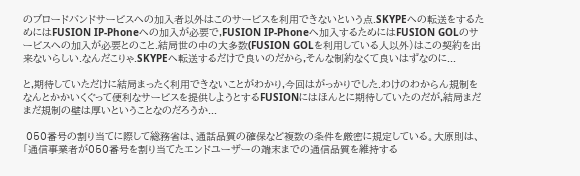のブロードバンドサービスへの加入者以外はこのサービスを利用できないという点.SKYPEへの転送をするためにはFUSION IP-Phoneへの加入が必要で,FUSION IP-Phoneへ加入するためにはFUSION GOLのサービスへの加入が必要とのこと.結局世の中の大多数(FUSION GOLを利用している人以外)はこの契約を出来ないらしい.なんだこりゃ.SKYPEへ転送するだけで良いのだから,そんな制約なくて良いはずなのに...

と,期待していただけに結局まったく利用できないことがわかり,今回はがっかりでした.わけのわからん規制をなんとかかいくぐって便利なサービスを提供しようとするFUSIONにはほんとに期待していたのだが,結局まだまだ規制の壁は厚いということなのだろうか...

 050番号の割り当てに際して総務省は、通話品質の確保など複数の条件を厳密に規定している。大原則は、「通信事業者が050番号を割り当てたエンドユーザーの端末までの通信品質を維持する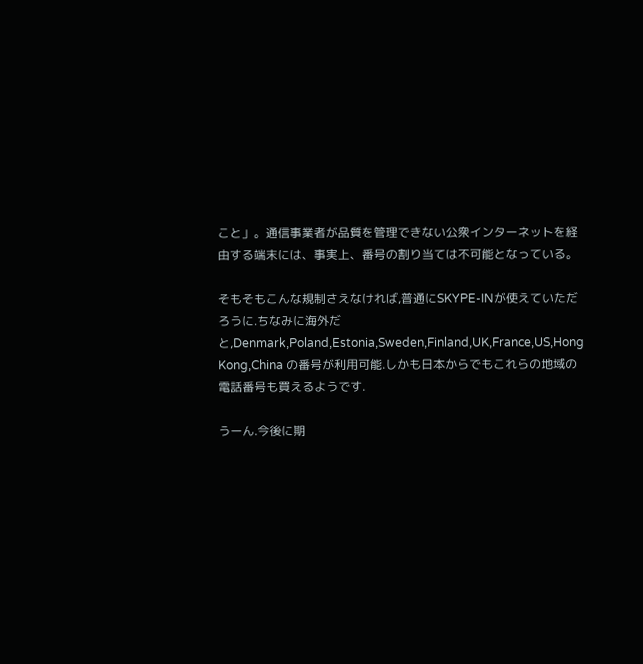こと」。通信事業者が品質を管理できない公衆インターネットを経由する端末には、事実上、番号の割り当ては不可能となっている。

そもそもこんな規制さえなければ,普通にSKYPE-INが使えていただろうに.ちなみに海外だと,Denmark,Poland,Estonia,Sweden,Finland,UK,France,US,Hong Kong,China の番号が利用可能.しかも日本からでもこれらの地域の電話番号も買えるようです.

うーん.今後に期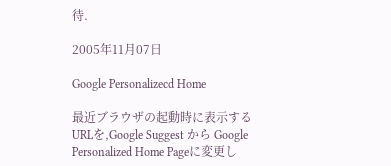待.

2005年11月07日

Google Personalizecd Home

最近ブラウザの起動時に表示するURLを,Google Suggest から Google Personalized Home Pageに変更し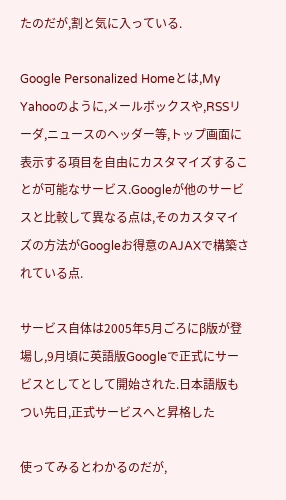たのだが,割と気に入っている.

Google Personalized Homeとは,My Yahooのように,メールボックスや,RSSリーダ,ニュースのヘッダー等,トップ画面に表示する項目を自由にカスタマイズすることが可能なサービス.Googleが他のサービスと比較して異なる点は,そのカスタマイズの方法がGoogleお得意のAJAXで構築されている点.

サービス自体は2005年5月ごろにβ版が登場し,9月頃に英語版Googleで正式にサービスとしてとして開始された.日本語版もつい先日,正式サービスへと昇格した

使ってみるとわかるのだが,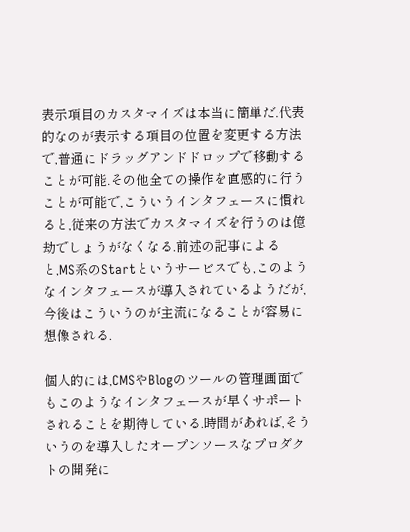表示項目のカスタマイズは本当に簡単だ.代表的なのが表示する項目の位置を変更する方法で,普通にドラッグアンドドロップで移動することが可能.その他全ての操作を直感的に行うことが可能で,こういうインタフェースに慣れると,従来の方法でカスタマイズを行うのは億劫でしょうがなくなる.前述の記事によると,MS系のStartというサービスでも,このようなインタフェースが導入されているようだが,今後はこういうのが主流になることが容易に想像される.

個人的には,CMSやBlogのツールの管理画面でもこのようなインタフェースが早くサポートされることを期待している.時間があれば,そういうのを導入したオープンソースなプロダクトの開発に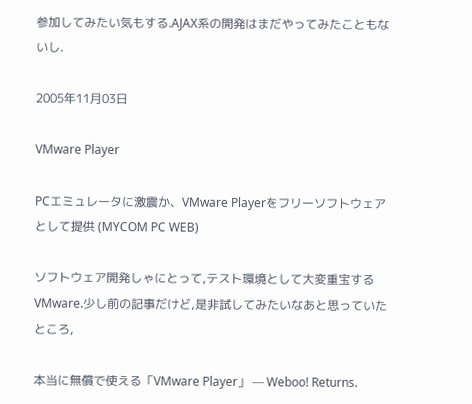参加してみたい気もする.AJAX系の開発はまだやってみたこともないし.

2005年11月03日

VMware Player

PCエミュレータに激震か、VMware Playerをフリーソフトウェアとして提供 (MYCOM PC WEB)

ソフトウェア開発しゃにとって,テスト環境として大変重宝するVMware.少し前の記事だけど,是非試してみたいなあと思っていたところ,

本当に無償で使える「VMware Player」 — Weboo! Returns.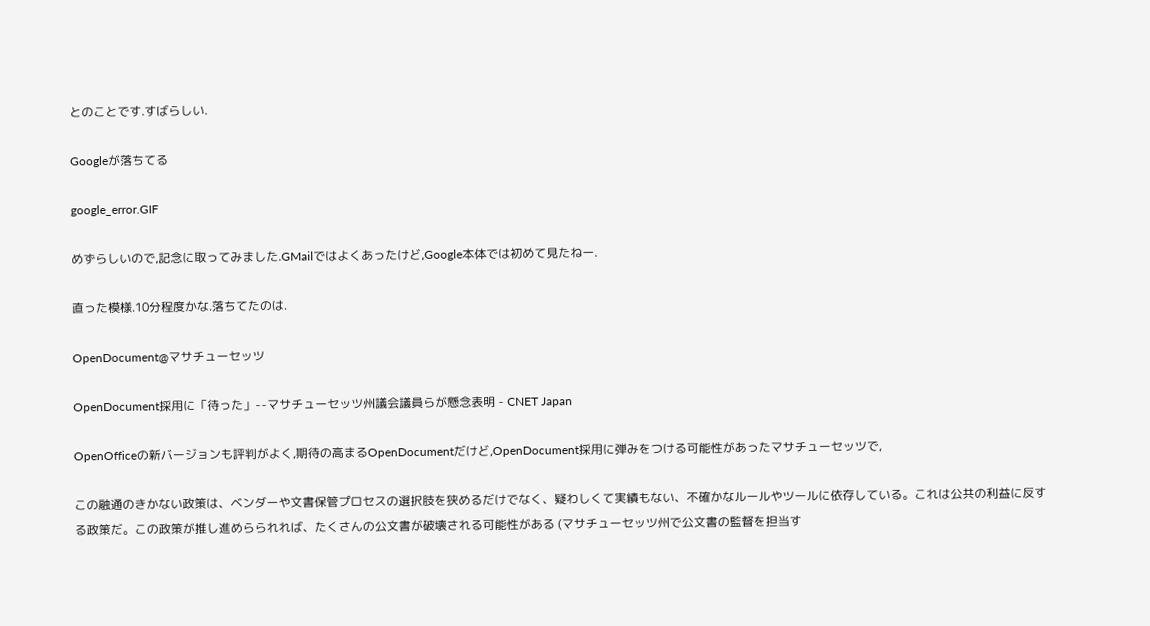とのことです.すばらしい.

Googleが落ちてる

google_error.GIF

めずらしいので,記念に取ってみました.GMailではよくあったけど,Google本体では初めて見たねー.

直った模様.10分程度かな.落ちてたのは.

OpenDocument@マサチューセッツ

OpenDocument採用に「待った」--マサチューセッツ州議会議員らが懸念表明 - CNET Japan

OpenOfficeの新バージョンも評判がよく,期待の高まるOpenDocumentだけど,OpenDocument採用に弾みをつける可能性があったマサチューセッツで,

この融通のきかない政策は、ベンダーや文書保管プロセスの選択肢を狭めるだけでなく、疑わしくて実績もない、不確かなルールやツールに依存している。これは公共の利益に反する政策だ。この政策が推し進めらられれば、たくさんの公文書が破壊される可能性がある (マサチューセッツ州で公文書の監督を担当す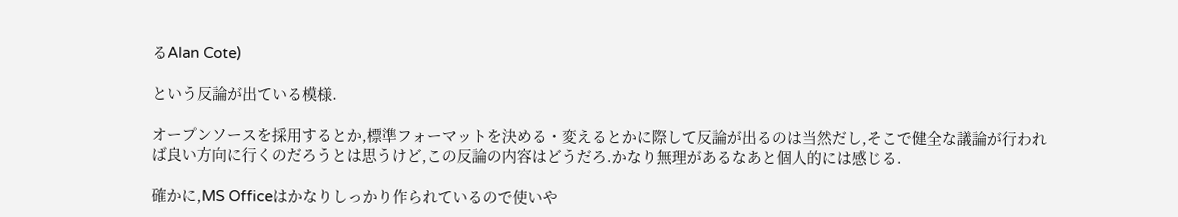るAlan Cote)

という反論が出ている模様.

オープンソースを採用するとか,標準フォーマットを決める・変えるとかに際して反論が出るのは当然だし,そこで健全な議論が行われば良い方向に行くのだろうとは思うけど,この反論の内容はどうだろ.かなり無理があるなあと個人的には感じる.

確かに,MS Officeはかなりしっかり作られているので使いや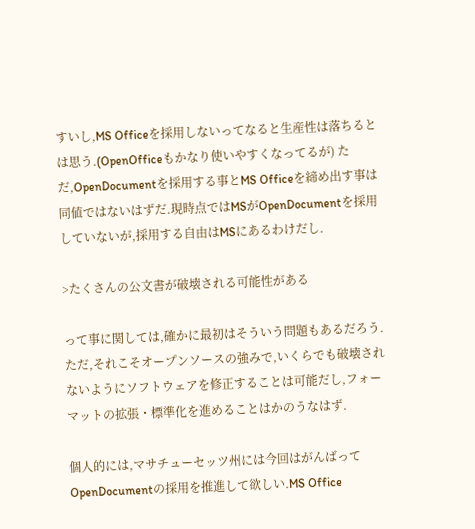すいし,MS Officeを採用しないってなると生産性は落ちるとは思う.(OpenOfficeもかなり使いやすくなってるが) ただ,OpenDocumentを採用する事とMS Officeを締め出す事は同値ではないはずだ.現時点ではMSがOpenDocumentを採用していないが,採用する自由はMSにあるわけだし.

>たくさんの公文書が破壊される可能性がある

って事に関しては,確かに最初はそういう問題もあるだろう.ただ,それこそオープンソースの強みで,いくらでも破壊されないようにソフトウェアを修正することは可能だし,フォーマットの拡張・標準化を進めることはかのうなはず.

個人的には,マサチューセッツ州には今回はがんばってOpenDocumentの採用を推進して欲しい.MS Office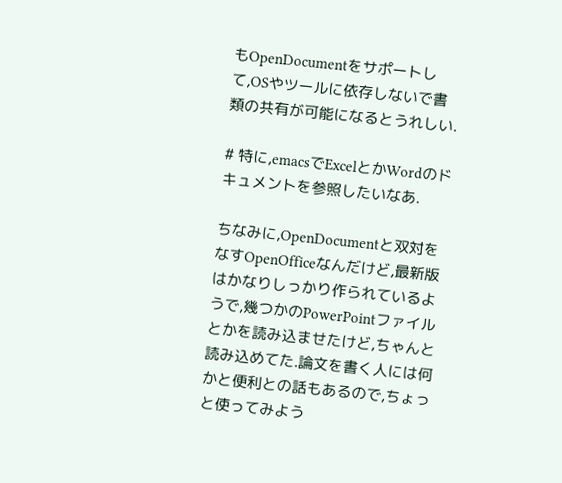もOpenDocumentをサポートして,OSやツールに依存しないで書類の共有が可能になるとうれしい.

# 特に,emacsでExcelとかWordのドキュメントを参照したいなあ.

ちなみに,OpenDocumentと双対をなすOpenOfficeなんだけど,最新版はかなりしっかり作られているようで,幾つかのPowerPointファイルとかを読み込ませたけど,ちゃんと読み込めてた.論文を書く人には何かと便利との話もあるので,ちょっと使ってみよう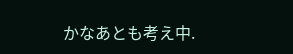かなあとも考え中.